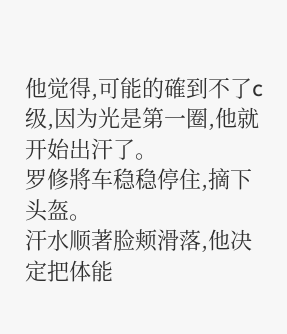他觉得,可能的確到不了c级,因为光是第一圈,他就开始出汗了。
罗修將车稳稳停住,摘下头盔。
汗水顺著脸颊滑落,他决定把体能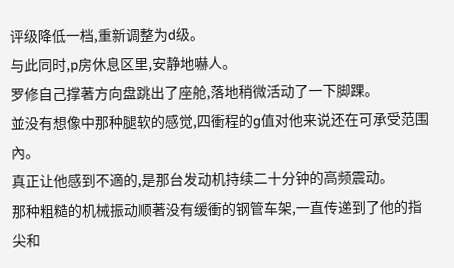评级降低一档,重新调整为d级。
与此同时,p房休息区里,安静地嚇人。
罗修自己撑著方向盘跳出了座舱,落地稍微活动了一下脚踝。
並没有想像中那种腿软的感觉,四衝程的g值对他来说还在可承受范围內。
真正让他感到不適的,是那台发动机持续二十分钟的高频震动。
那种粗糙的机械振动顺著没有缓衝的钢管车架,一直传递到了他的指尖和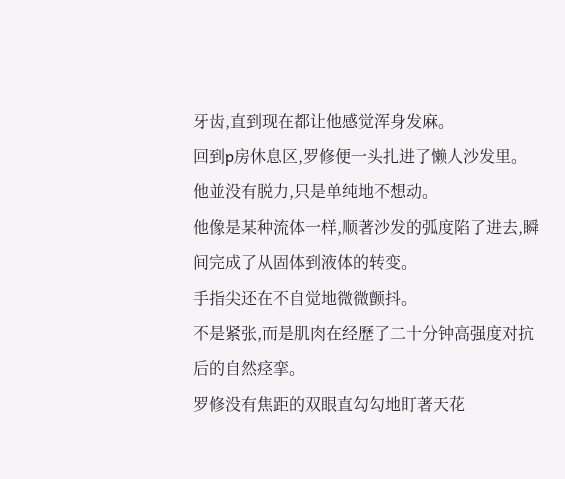牙齿,直到现在都让他感觉浑身发麻。
回到p房休息区,罗修便一头扎进了懒人沙发里。
他並没有脱力,只是单纯地不想动。
他像是某种流体一样,顺著沙发的弧度陷了进去,瞬间完成了从固体到液体的转变。
手指尖还在不自觉地微微颤抖。
不是紧张,而是肌肉在经歷了二十分钟高强度对抗后的自然痉挛。
罗修没有焦距的双眼直勾勾地盯著天花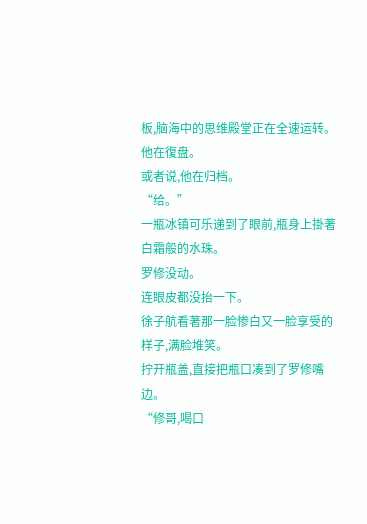板,脑海中的思维殿堂正在全速运转。
他在復盘。
或者说,他在归档。
“给。”
一瓶冰镇可乐递到了眼前,瓶身上掛著白霜般的水珠。
罗修没动。
连眼皮都没抬一下。
徐子航看著那一脸惨白又一脸享受的样子,满脸堆笑。
拧开瓶盖,直接把瓶口凑到了罗修嘴边。
“修哥,喝口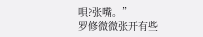唄?张嘴。”
罗修微微张开有些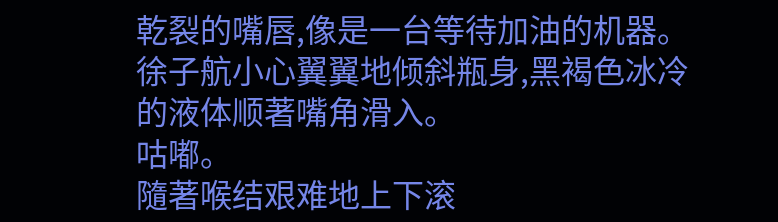乾裂的嘴唇,像是一台等待加油的机器。
徐子航小心翼翼地倾斜瓶身,黑褐色冰冷的液体顺著嘴角滑入。
咕嘟。
隨著喉结艰难地上下滚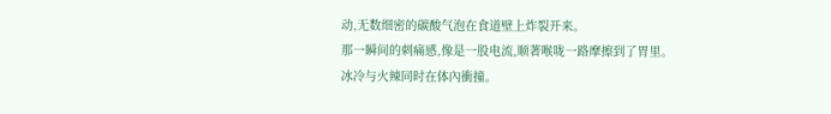动,无数细密的碳酸气泡在食道壁上炸裂开来。
那一瞬间的刺痛感,像是一股电流,顺著喉咙一路摩擦到了胃里。
冰冷与火辣同时在体內衝撞。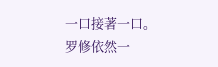一口接著一口。
罗修依然一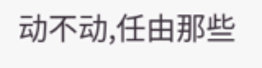动不动,任由那些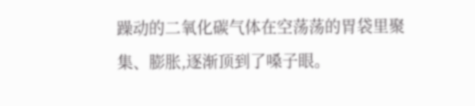躁动的二氧化碳气体在空荡荡的胃袋里聚集、膨胀,逐渐顶到了嗓子眼。